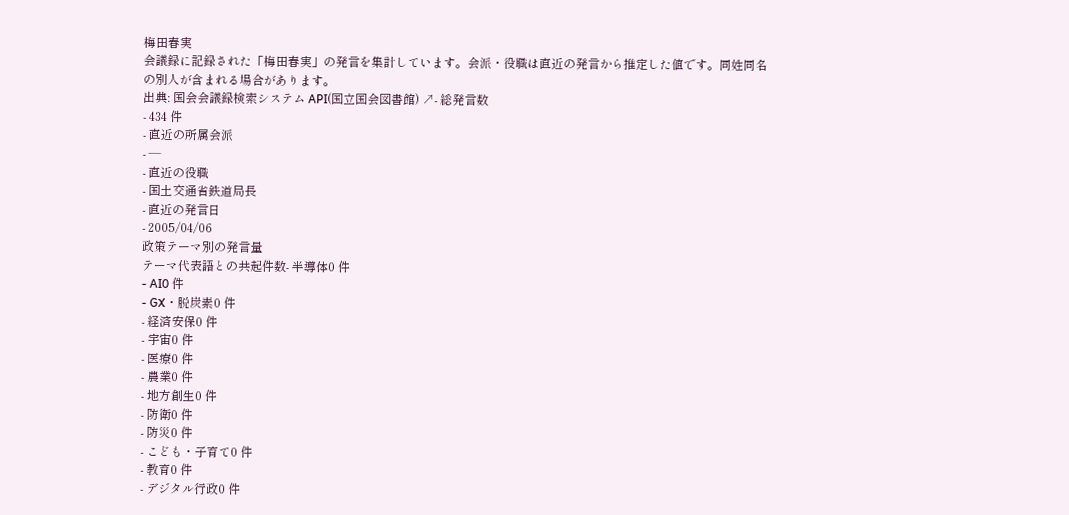梅田春実
会議録に記録された「梅田春実」の発言を集計しています。会派・役職は直近の発言から推定した値です。同姓同名の別人が含まれる場合があります。
出典: 国会会議録検索システム API(国立国会図書館) ↗- 総発言数
- 434 件
- 直近の所属会派
- —
- 直近の役職
- 国土交通省鉄道局長
- 直近の発言日
- 2005/04/06
政策テーマ別の発言量
テーマ代表語との共起件数- 半導体0 件
- AI0 件
- GX・脱炭素0 件
- 経済安保0 件
- 宇宙0 件
- 医療0 件
- 農業0 件
- 地方創生0 件
- 防衛0 件
- 防災0 件
- こども・子育て0 件
- 教育0 件
- デジタル行政0 件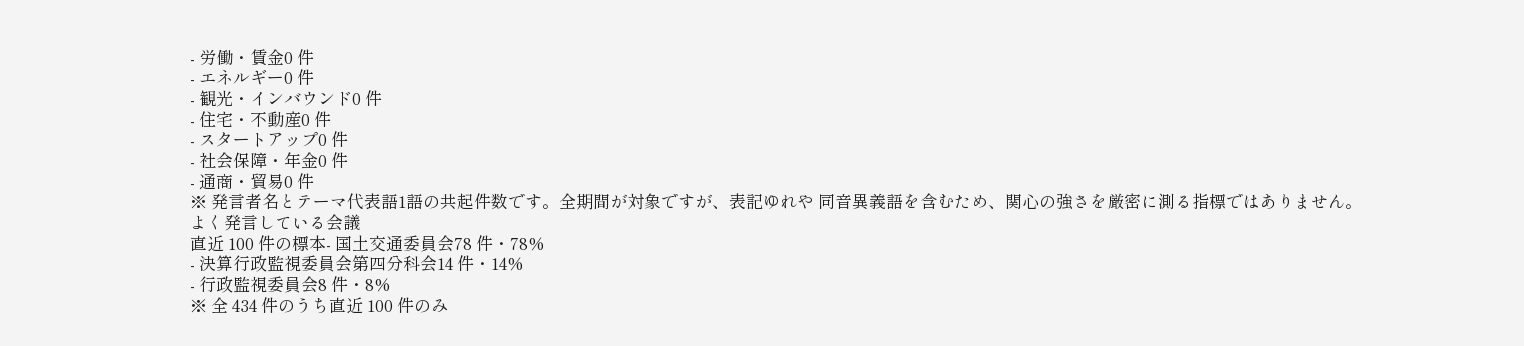- 労働・賃金0 件
- エネルギー0 件
- 観光・インバウンド0 件
- 住宅・不動産0 件
- スタートアップ0 件
- 社会保障・年金0 件
- 通商・貿易0 件
※ 発言者名とテーマ代表語1語の共起件数です。全期間が対象ですが、表記ゆれや 同音異義語を含むため、関心の強さを厳密に測る指標ではありません。
よく発言している会議
直近 100 件の標本- 国土交通委員会78 件・78%
- 決算行政監視委員会第四分科会14 件・14%
- 行政監視委員会8 件・8%
※ 全 434 件のうち直近 100 件のみ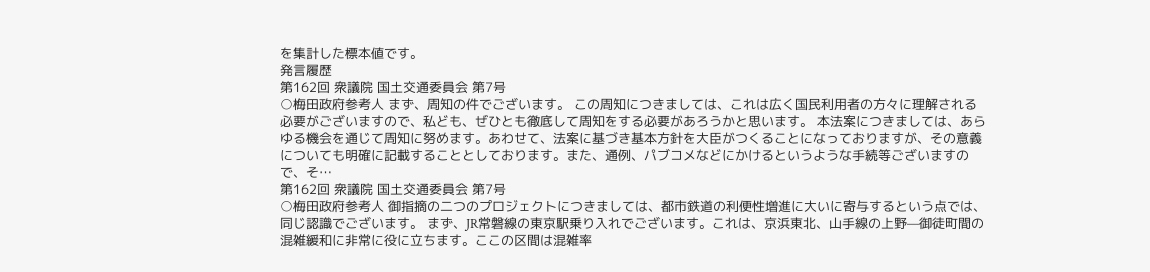を集計した標本値です。
発言履歴
第162回 衆議院 国土交通委員会 第7号
○梅田政府参考人 まず、周知の件でございます。 この周知につきましては、これは広く国民利用者の方々に理解される必要がございますので、私ども、ぜひとも徹底して周知をする必要があろうかと思います。 本法案につきましては、あらゆる機会を通じて周知に努めます。あわせて、法案に基づき基本方針を大臣がつくることになっておりますが、その意義についても明確に記載することとしております。また、通例、パブコメなどにかけるというような手続等ございますので、そ…
第162回 衆議院 国土交通委員会 第7号
○梅田政府参考人 御指摘の二つのプロジェクトにつきましては、都市鉄道の利便性増進に大いに寄与するという点では、同じ認識でございます。 まず、JR常磐線の東京駅乗り入れでございます。これは、京浜東北、山手線の上野—御徒町間の混雑緩和に非常に役に立ちます。ここの区間は混雑率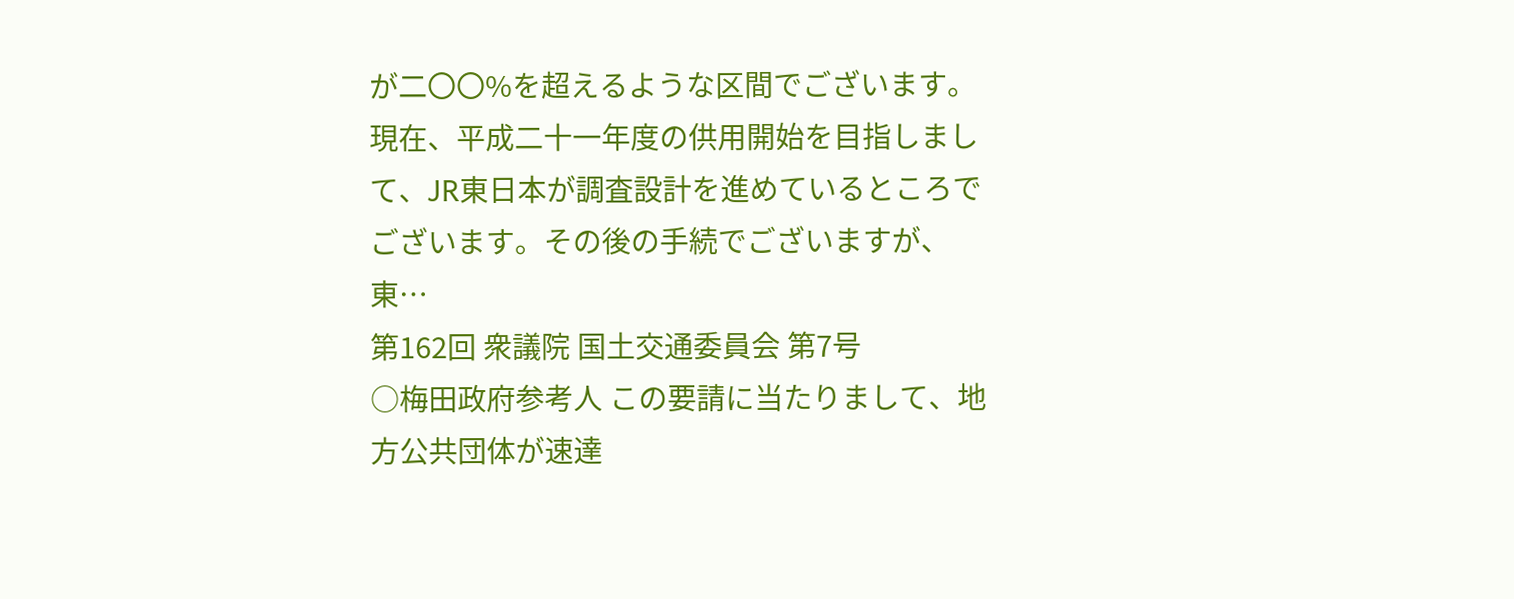が二〇〇%を超えるような区間でございます。現在、平成二十一年度の供用開始を目指しまして、JR東日本が調査設計を進めているところでございます。その後の手続でございますが、東…
第162回 衆議院 国土交通委員会 第7号
○梅田政府参考人 この要請に当たりまして、地方公共団体が速達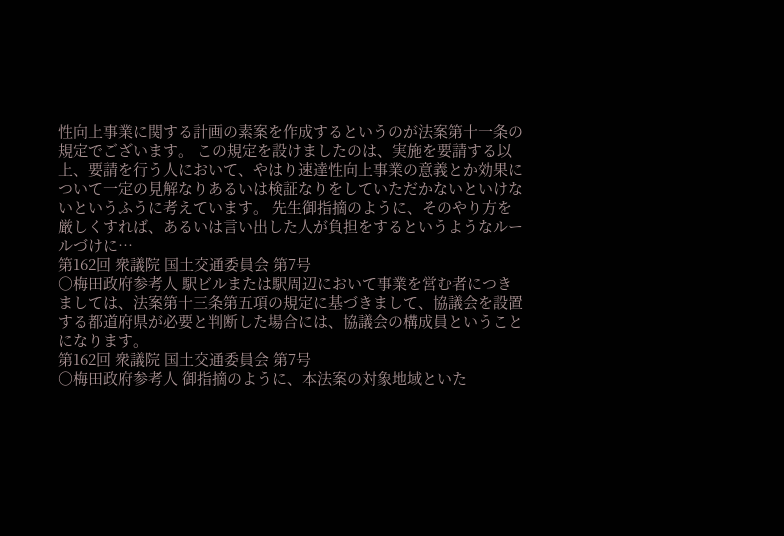性向上事業に関する計画の素案を作成するというのが法案第十一条の規定でございます。 この規定を設けましたのは、実施を要請する以上、要請を行う人において、やはり速達性向上事業の意義とか効果について一定の見解なりあるいは検証なりをしていただかないといけないというふうに考えています。 先生御指摘のように、そのやり方を厳しくすれば、あるいは言い出した人が負担をするというようなルールづけに…
第162回 衆議院 国土交通委員会 第7号
○梅田政府参考人 駅ビルまたは駅周辺において事業を営む者につきましては、法案第十三条第五項の規定に基づきまして、協議会を設置する都道府県が必要と判断した場合には、協議会の構成員ということになります。
第162回 衆議院 国土交通委員会 第7号
○梅田政府参考人 御指摘のように、本法案の対象地域といた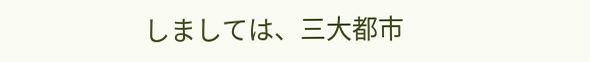しましては、三大都市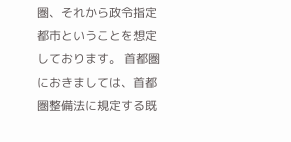圏、それから政令指定都市ということを想定しております。 首都圏におきましては、首都圏整備法に規定する既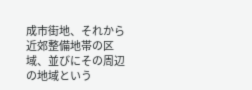成市街地、それから近郊整備地帯の区域、並びにその周辺の地域という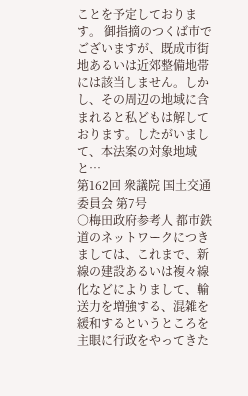ことを予定しております。 御指摘のつくば市でございますが、既成市街地あるいは近郊整備地帯には該当しません。しかし、その周辺の地域に含まれると私どもは解しております。したがいまして、本法案の対象地域と…
第162回 衆議院 国土交通委員会 第7号
○梅田政府参考人 都市鉄道のネットワークにつきましては、これまで、新線の建設あるいは複々線化などによりまして、輸送力を増強する、混雑を緩和するというところを主眼に行政をやってきた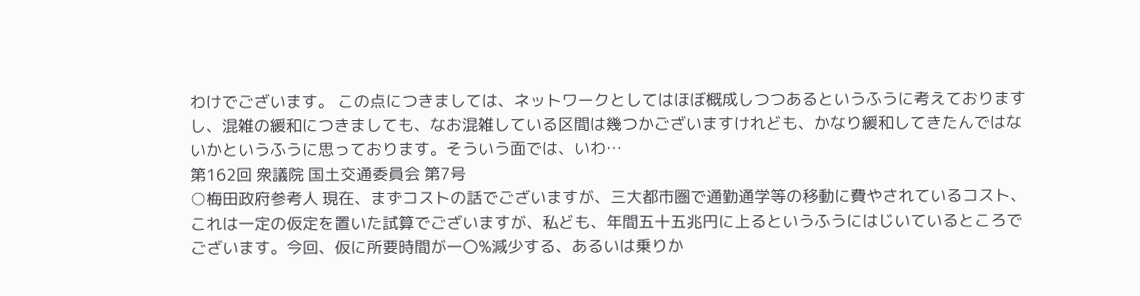わけでございます。 この点につきましては、ネットワークとしてはほぼ概成しつつあるというふうに考えておりますし、混雑の緩和につきましても、なお混雑している区間は幾つかございますけれども、かなり緩和してきたんではないかというふうに思っております。そういう面では、いわ…
第162回 衆議院 国土交通委員会 第7号
○梅田政府参考人 現在、まずコストの話でございますが、三大都市圏で通勤通学等の移動に費やされているコスト、これは一定の仮定を置いた試算でございますが、私ども、年間五十五兆円に上るというふうにはじいているところでございます。今回、仮に所要時間が一〇%減少する、あるいは乗りか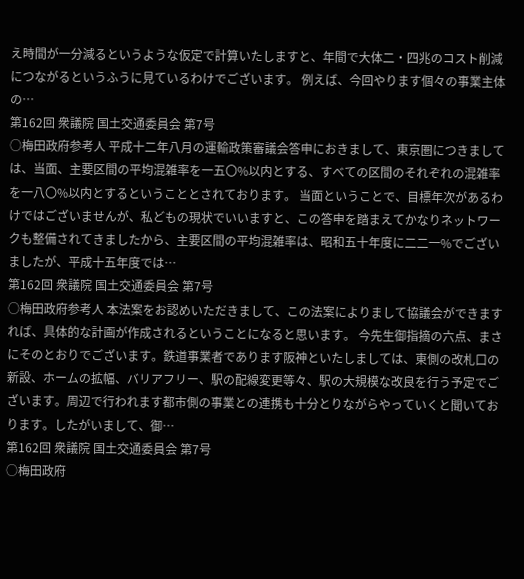え時間が一分減るというような仮定で計算いたしますと、年間で大体二・四兆のコスト削減につながるというふうに見ているわけでございます。 例えば、今回やります個々の事業主体の…
第162回 衆議院 国土交通委員会 第7号
○梅田政府参考人 平成十二年八月の運輸政策審議会答申におきまして、東京圏につきましては、当面、主要区間の平均混雑率を一五〇%以内とする、すべての区間のそれぞれの混雑率を一八〇%以内とするということとされております。 当面ということで、目標年次があるわけではございませんが、私どもの現状でいいますと、この答申を踏まえてかなりネットワークも整備されてきましたから、主要区間の平均混雑率は、昭和五十年度に二二一%でございましたが、平成十五年度では…
第162回 衆議院 国土交通委員会 第7号
○梅田政府参考人 本法案をお認めいただきまして、この法案によりまして協議会ができますれば、具体的な計画が作成されるということになると思います。 今先生御指摘の六点、まさにそのとおりでございます。鉄道事業者であります阪神といたしましては、東側の改札口の新設、ホームの拡幅、バリアフリー、駅の配線変更等々、駅の大規模な改良を行う予定でございます。周辺で行われます都市側の事業との連携も十分とりながらやっていくと聞いております。したがいまして、御…
第162回 衆議院 国土交通委員会 第7号
○梅田政府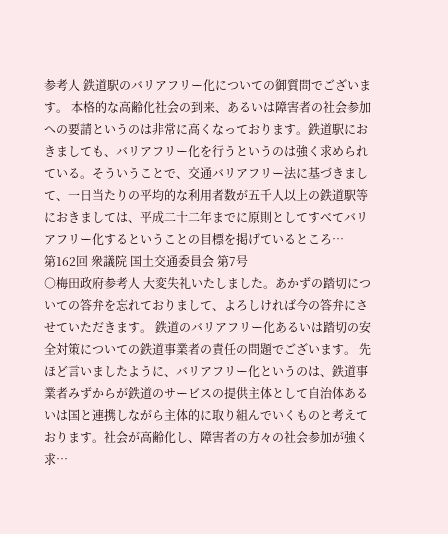参考人 鉄道駅のバリアフリー化についての御質問でございます。 本格的な高齢化社会の到来、あるいは障害者の社会参加への要請というのは非常に高くなっております。鉄道駅におきましても、バリアフリー化を行うというのは強く求められている。そういうことで、交通バリアフリー法に基づきまして、一日当たりの平均的な利用者数が五千人以上の鉄道駅等におきましては、平成二十二年までに原則としてすべてバリアフリー化するということの目標を掲げているところ…
第162回 衆議院 国土交通委員会 第7号
○梅田政府参考人 大変失礼いたしました。あかずの踏切についての答弁を忘れておりまして、よろしければ今の答弁にさせていただきます。 鉄道のバリアフリー化あるいは踏切の安全対策についての鉄道事業者の責任の問題でございます。 先ほど言いましたように、バリアフリー化というのは、鉄道事業者みずからが鉄道のサービスの提供主体として自治体あるいは国と連携しながら主体的に取り組んでいくものと考えております。社会が高齢化し、障害者の方々の社会参加が強く求…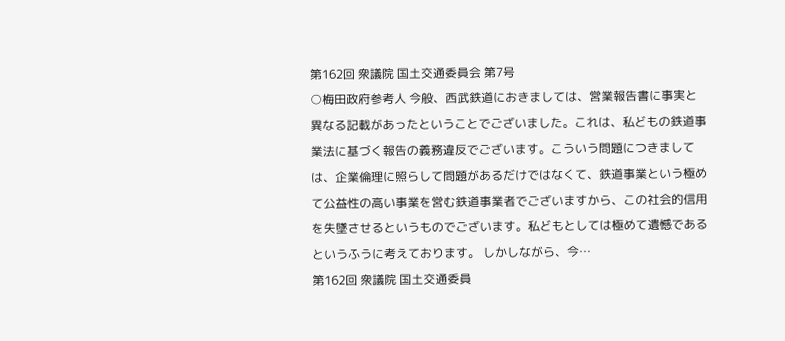第162回 衆議院 国土交通委員会 第7号
○梅田政府参考人 今般、西武鉄道におきましては、営業報告書に事実と異なる記載があったということでございました。これは、私どもの鉄道事業法に基づく報告の義務違反でございます。こういう問題につきましては、企業倫理に照らして問題があるだけではなくて、鉄道事業という極めて公益性の高い事業を営む鉄道事業者でございますから、この社会的信用を失墜させるというものでございます。私どもとしては極めて遺憾であるというふうに考えております。 しかしながら、今…
第162回 衆議院 国土交通委員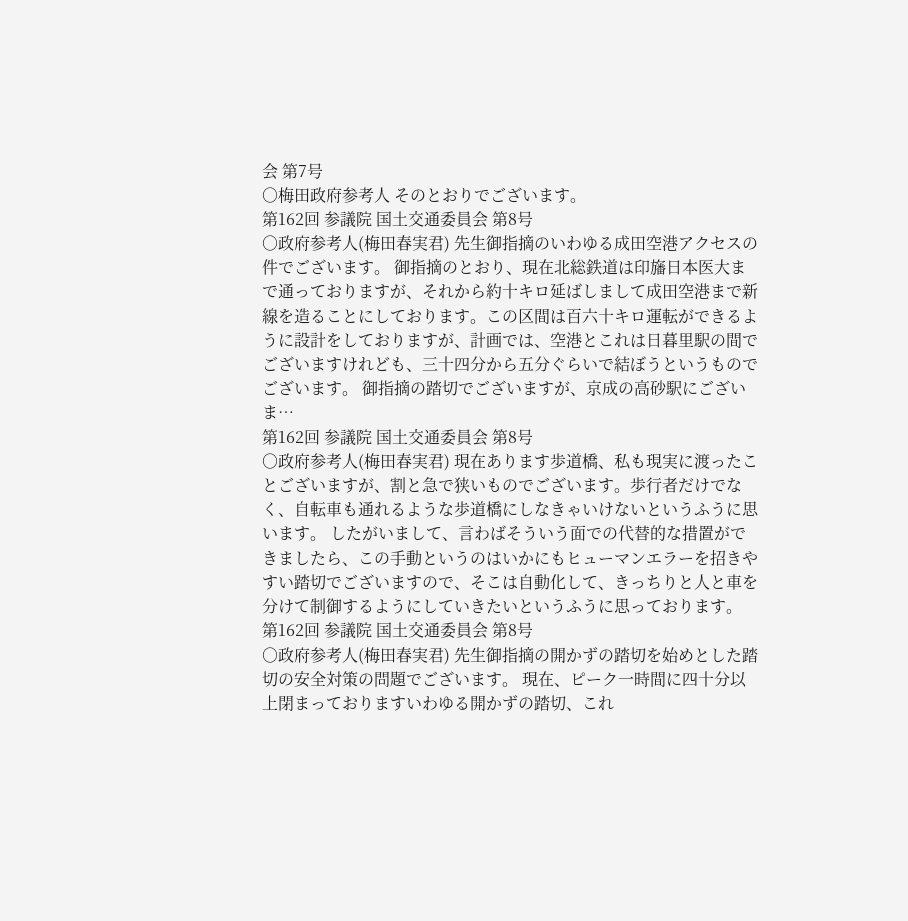会 第7号
○梅田政府参考人 そのとおりでございます。
第162回 参議院 国土交通委員会 第8号
○政府参考人(梅田春実君) 先生御指摘のいわゆる成田空港アクセスの件でございます。 御指摘のとおり、現在北総鉄道は印旛日本医大まで通っておりますが、それから約十キロ延ばしまして成田空港まで新線を造ることにしております。この区間は百六十キロ運転ができるように設計をしておりますが、計画では、空港とこれは日暮里駅の間でございますけれども、三十四分から五分ぐらいで結ぼうというものでございます。 御指摘の踏切でございますが、京成の高砂駅にございま…
第162回 参議院 国土交通委員会 第8号
○政府参考人(梅田春実君) 現在あります歩道橋、私も現実に渡ったことございますが、割と急で狭いものでございます。歩行者だけでなく、自転車も通れるような歩道橋にしなきゃいけないというふうに思います。 したがいまして、言わばそういう面での代替的な措置ができましたら、この手動というのはいかにもヒューマンエラーを招きやすい踏切でございますので、そこは自動化して、きっちりと人と車を分けて制御するようにしていきたいというふうに思っております。
第162回 参議院 国土交通委員会 第8号
○政府参考人(梅田春実君) 先生御指摘の開かずの踏切を始めとした踏切の安全対策の問題でございます。 現在、ピーク一時間に四十分以上閉まっておりますいわゆる開かずの踏切、これ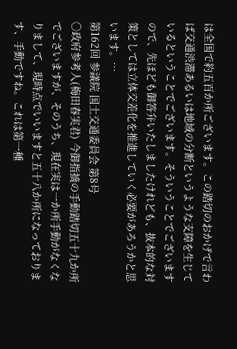は全国で約五百か所ございます。この踏切のおかげで言わば交通渋滞あるいは地域の分断というような支障を生じているということでございます。そういうことでございますので、先ほども御答弁いたしましたけれども、抜本的な対策としては立体交差化を推進していく必要があろうかと思います。…
第162回 参議院 国土交通委員会 第8号
○政府参考人(梅田春実君) 今御指摘の手動踏切五十九か所でございますが、そのうち、現在実は一か所手動がなくなりまして、現時点でいいますと五十八か所になっております、手動ですね。これは第一種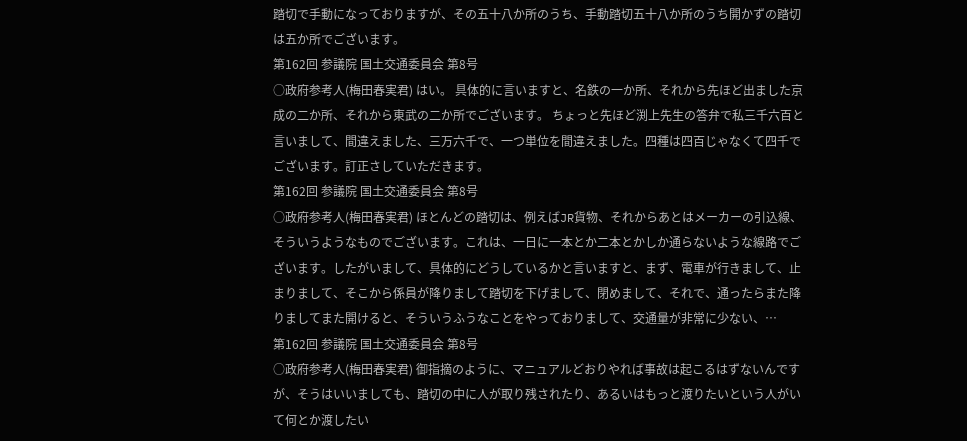踏切で手動になっておりますが、その五十八か所のうち、手動踏切五十八か所のうち開かずの踏切は五か所でございます。
第162回 参議院 国土交通委員会 第8号
○政府参考人(梅田春実君) はい。 具体的に言いますと、名鉄の一か所、それから先ほど出ました京成の二か所、それから東武の二か所でございます。 ちょっと先ほど渕上先生の答弁で私三千六百と言いまして、間違えました、三万六千で、一つ単位を間違えました。四種は四百じゃなくて四千でございます。訂正さしていただきます。
第162回 参議院 国土交通委員会 第8号
○政府参考人(梅田春実君) ほとんどの踏切は、例えばJR貨物、それからあとはメーカーの引込線、そういうようなものでございます。これは、一日に一本とか二本とかしか通らないような線路でございます。したがいまして、具体的にどうしているかと言いますと、まず、電車が行きまして、止まりまして、そこから係員が降りまして踏切を下げまして、閉めまして、それで、通ったらまた降りましてまた開けると、そういうふうなことをやっておりまして、交通量が非常に少ない、…
第162回 参議院 国土交通委員会 第8号
○政府参考人(梅田春実君) 御指摘のように、マニュアルどおりやれば事故は起こるはずないんですが、そうはいいましても、踏切の中に人が取り残されたり、あるいはもっと渡りたいという人がいて何とか渡したい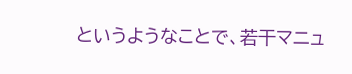というようなことで、若干マニュ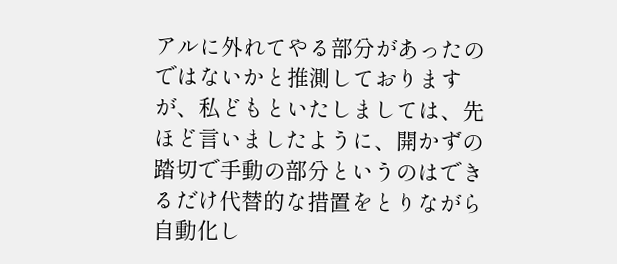アルに外れてやる部分があったのではないかと推測しておりますが、私どもといたしましては、先ほど言いましたように、開かずの踏切で手動の部分というのはできるだけ代替的な措置をとりながら自動化し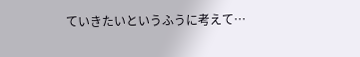ていきたいというふうに考えて…